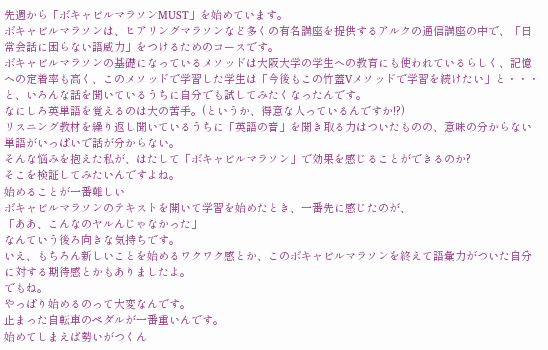先週から「ボキャビルマラソンMUST」を始めています。
ボキャビルマラソンは、ヒアリングマラソンなど多くの有名講座を提供するアルクの通信講座の中で、「日常会話に困らない語威力」をつけるためのコースです。
ボキャビルマラソンの基礎になっているメソッドは大阪大学の学生への教育にも使われているらしく、記憶への定着率も高く、このメソッドで学習した学生は「今後もこの竹蓋Vメソッドで学習を続けたい」と・・・
と、いろんな話を聞いているうちに自分でも試してみたくなったんです。
なにしろ英単語を覚えるのは大の苦手。(というか、得意な人っているんですか!?)
リスニング教材を繰り返し聞いているうちに「英語の音」を聞き取る力はついたものの、意味の分からない単語がいっぱいで話が分からない。
そんな悩みを抱えた私が、はたして「ボキャビルマラソン」で効果を感じることができるのか?
そこを検証してみたいんですよね。
始めることが一番難しい
ボキャビルマラソンのテキストを開いて学習を始めたとき、一番先に感じたのが、
「ああ、こんなのヤルんじゃなかった」
なんていう後ろ向きな気持ちです。
いえ、もちろん新しいことを始めるワクワク感とか、このボキャビルマラソンを終えて語彙力がついた自分に対する期待感とかもありましたよ。
でもね。
やっぱり始めるのって大変なんです。
止まった自転車のペダルが一番重いんです。
始めてしまえば勢いがつくん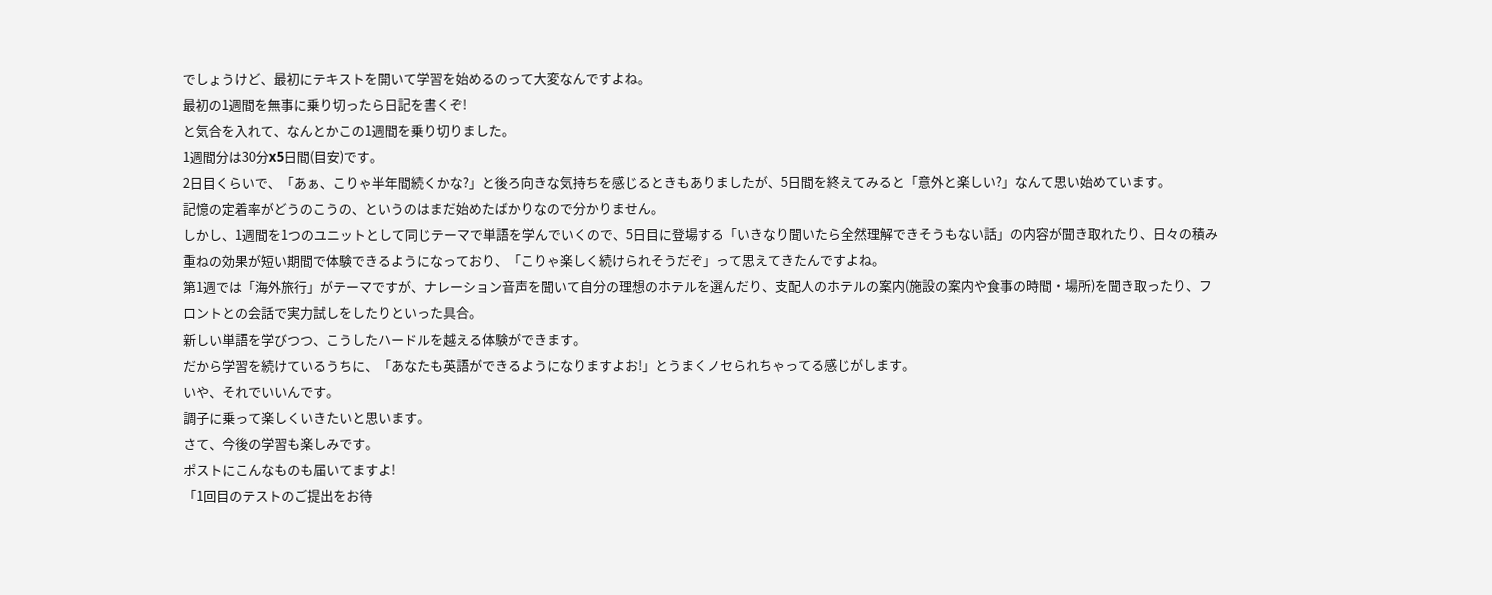でしょうけど、最初にテキストを開いて学習を始めるのって大変なんですよね。
最初の1週間を無事に乗り切ったら日記を書くぞ!
と気合を入れて、なんとかこの1週間を乗り切りました。
1週間分は30分x5日間(目安)です。
2日目くらいで、「あぁ、こりゃ半年間続くかな?」と後ろ向きな気持ちを感じるときもありましたが、5日間を終えてみると「意外と楽しい?」なんて思い始めています。
記憶の定着率がどうのこうの、というのはまだ始めたばかりなので分かりません。
しかし、1週間を1つのユニットとして同じテーマで単語を学んでいくので、5日目に登場する「いきなり聞いたら全然理解できそうもない話」の内容が聞き取れたり、日々の積み重ねの効果が短い期間で体験できるようになっており、「こりゃ楽しく続けられそうだぞ」って思えてきたんですよね。
第1週では「海外旅行」がテーマですが、ナレーション音声を聞いて自分の理想のホテルを選んだり、支配人のホテルの案内(施設の案内や食事の時間・場所)を聞き取ったり、フロントとの会話で実力試しをしたりといった具合。
新しい単語を学びつつ、こうしたハードルを越える体験ができます。
だから学習を続けているうちに、「あなたも英語ができるようになりますよお!」とうまくノセられちゃってる感じがします。
いや、それでいいんです。
調子に乗って楽しくいきたいと思います。
さて、今後の学習も楽しみです。
ポストにこんなものも届いてますよ!
「1回目のテストのご提出をお待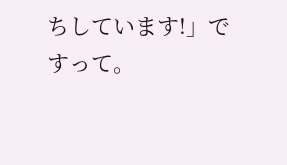ちしています!」ですって。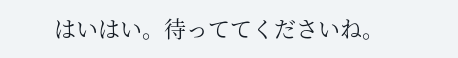はいはい。待っててくださいね。